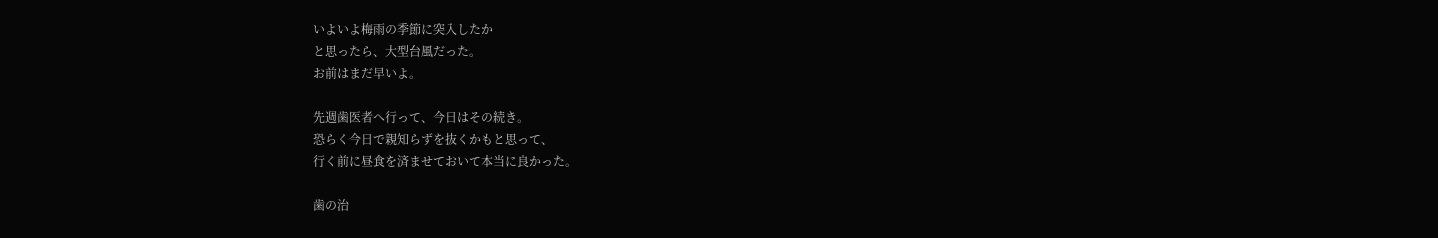いよいよ梅雨の季節に突入したか
と思ったら、大型台風だった。
お前はまだ早いよ。

先週歯医者へ行って、今日はその続き。
恐らく今日で親知らずを抜くかもと思って、
行く前に昼食を済ませておいて本当に良かった。

歯の治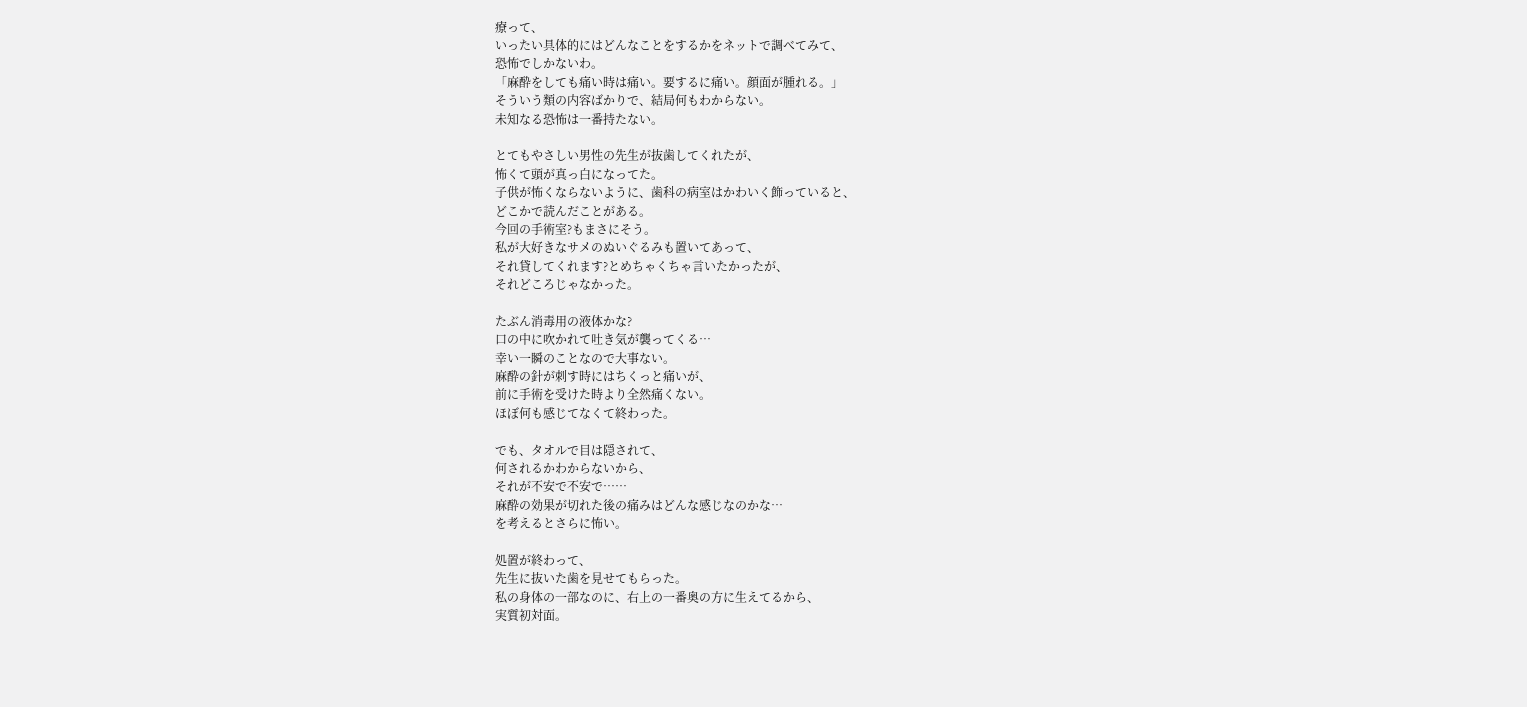療って、
いったい具体的にはどんなことをするかをネットで調べてみて、
恐怖でしかないわ。
「麻酔をしても痛い時は痛い。要するに痛い。顔面が腫れる。」
そういう類の内容ばかりで、結局何もわからない。
未知なる恐怖は一番持たない。

とてもやさしい男性の先生が抜歯してくれたが、
怖くて頭が真っ白になってた。
子供が怖くならないように、歯科の病室はかわいく飾っていると、
どこかで読んだことがある。
今回の手術室?もまさにそう。
私が大好きなサメのぬいぐるみも置いてあって、
それ貸してくれます?とめちゃくちゃ言いたかったが、
それどころじゃなかった。

たぶん消毒用の液体かな?
口の中に吹かれて吐き気が襲ってくる…
幸い一瞬のことなので大事ない。
麻酔の針が刺す時にはちくっと痛いが、
前に手術を受けた時より全然痛くない。
ほぼ何も感じてなくて終わった。

でも、タオルで目は隠されて、
何されるかわからないから、
それが不安で不安で……
麻酔の効果が切れた後の痛みはどんな感じなのかな…
を考えるとさらに怖い。

処置が終わって、
先生に抜いた歯を見せてもらった。
私の身体の一部なのに、右上の一番奥の方に生えてるから、
実質初対面。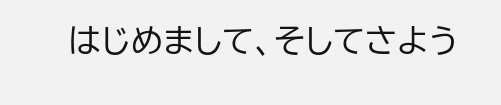はじめまして、そしてさよう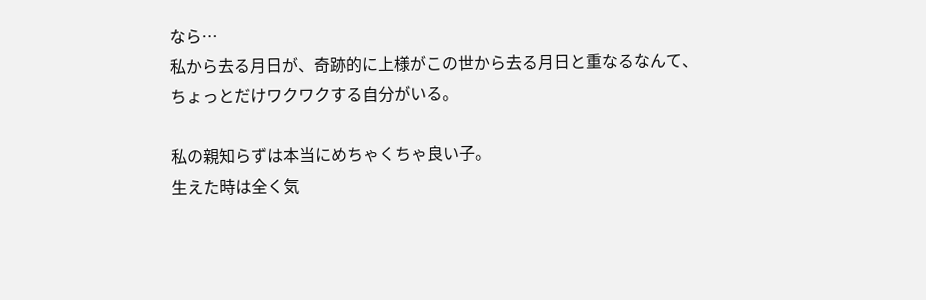なら…
私から去る月日が、奇跡的に上様がこの世から去る月日と重なるなんて、
ちょっとだけワクワクする自分がいる。

私の親知らずは本当にめちゃくちゃ良い子。
生えた時は全く気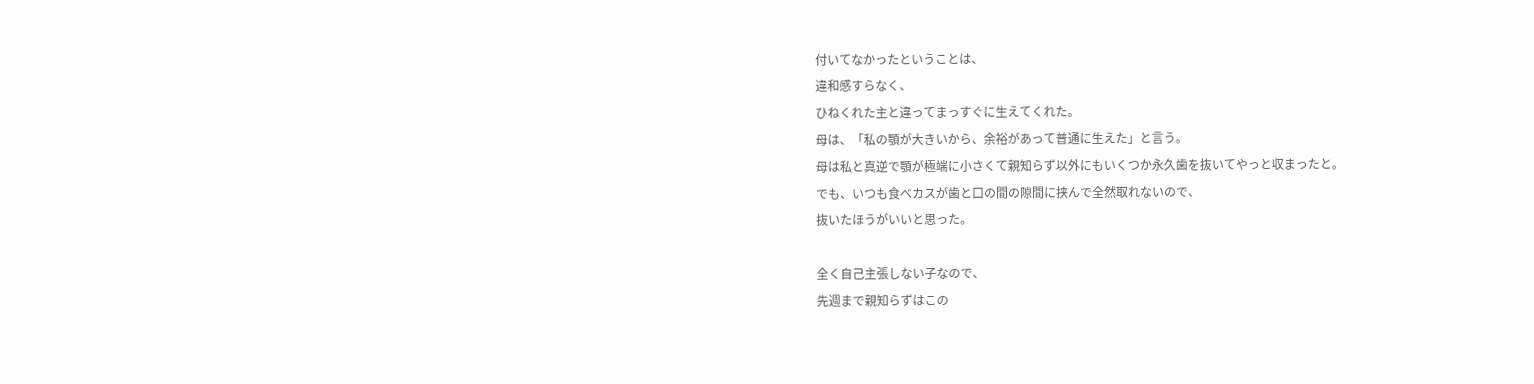付いてなかったということは、
違和感すらなく、
ひねくれた主と違ってまっすぐに生えてくれた。
母は、「私の顎が大きいから、余裕があって普通に生えた」と言う。
母は私と真逆で顎が極端に小さくて親知らず以外にもいくつか永久歯を抜いてやっと収まったと。
でも、いつも食べカスが歯と口の間の隙間に挟んで全然取れないので、
抜いたほうがいいと思った。

全く自己主張しない子なので、
先週まで親知らずはこの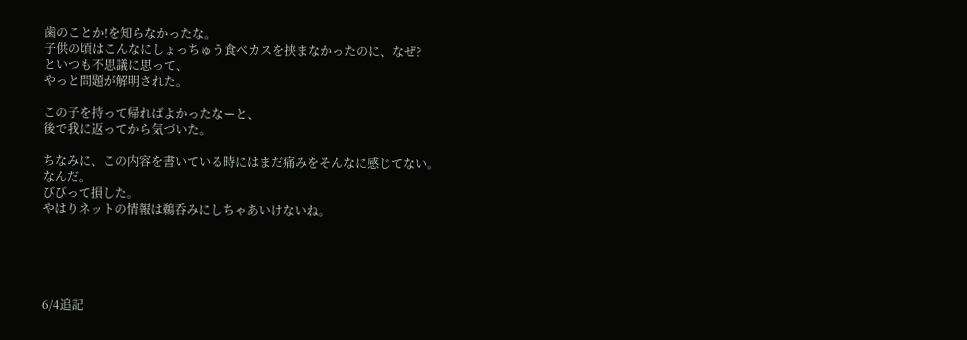歯のことか!を知らなかったな。
子供の頃はこんなにしょっちゅう食べカスを挟まなかったのに、なぜ?
といつも不思議に思って、
やっと問題が解明された。

この子を持って帰ればよかったなーと、
後で我に返ってから気づいた。

ちなみに、この内容を書いている時にはまだ痛みをそんなに感じてない。
なんだ。
びびって損した。
やはりネットの情報は鵜呑みにしちゃあいけないね。





6/4追記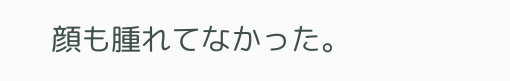顔も腫れてなかった。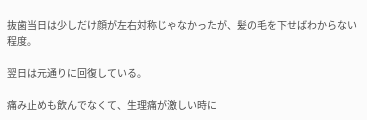抜歯当日は少しだけ顔が左右対称じゃなかったが、髪の毛を下せばわからない程度。

翌日は元通りに回復している。

痛み止めも飲んでなくて、生理痛が激しい時に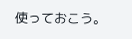使っておこう。